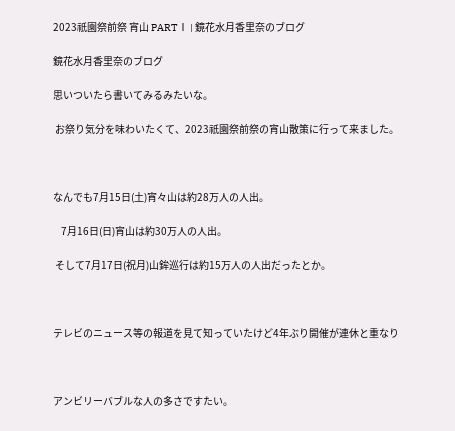2023祇園祭前祭 宵山 PARTⅠ | 鏡花水月香里奈のブログ

鏡花水月香里奈のブログ

思いついたら書いてみるみたいな。

 お祭り気分を味わいたくて、2023祇園祭前祭の宵山散策に行って来ました。



なんでも7月15日(土)宵々山は約28万人の人出。

    7月16日(日)宵山は約30万人の人出。

 そして7月17日(祝月)山鉾巡行は約15万人の人出だったとか。



テレビのニュース等の報道を見て知っていたけど4年ぶり開催が連休と重なり



アンビリーバブルな人の多さですたい。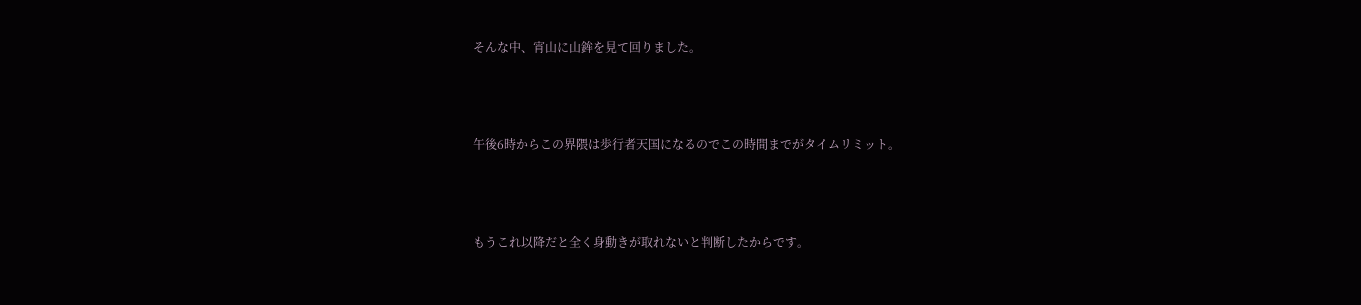そんな中、宵山に山鉾を見て回りました。



午後6時からこの界隈は歩行者天国になるのでこの時間までがタイムリミット。



もうこれ以降だと全く身動きが取れないと判断したからです。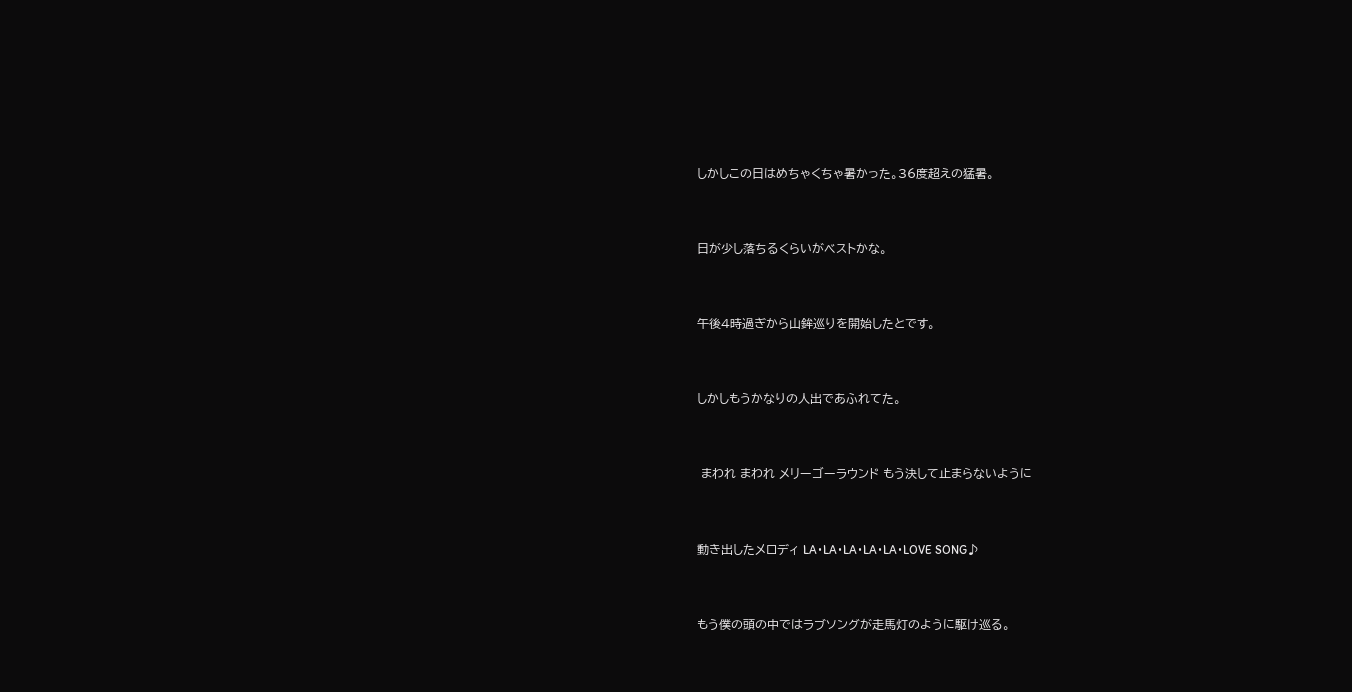しかしこの日はめちゃくちゃ暑かった。36度超えの猛暑。



日が少し落ちるくらいがベストかな。



午後4時過ぎから山鉾巡りを開始したとです。



しかしもうかなりの人出であふれてた。



 まわれ まわれ メリーゴーラウンド もう決して止まらないように



動き出したメロディ LA・LA・LA・LA・LA・LOVE SONG♪



もう僕の頭の中ではラブソングが走馬灯のように駆け巡る。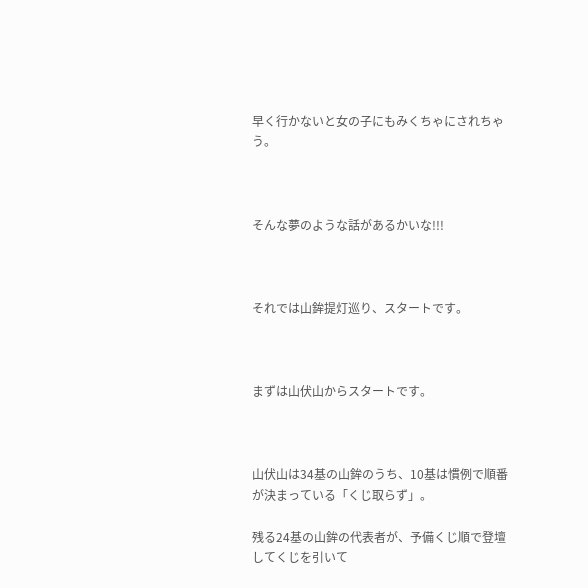早く行かないと女の子にもみくちゃにされちゃう。



そんな夢のような話があるかいな!!!



それでは山鉾提灯巡り、スタートです。



まずは山伏山からスタートです。



山伏山は34基の山鉾のうち、10基は慣例で順番が決まっている「くじ取らず」。

残る24基の山鉾の代表者が、予備くじ順で登壇してくじを引いて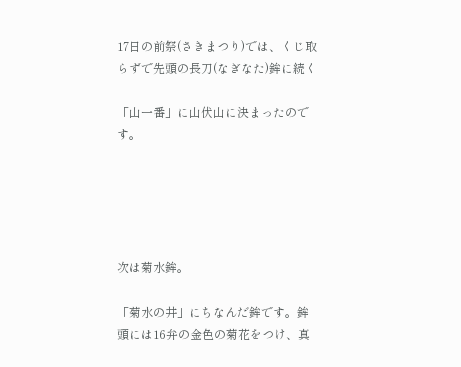17日の前祭(さきまつり)では、くじ取らずで先頭の長刀(なぎなた)鉾に続く

「山一番」に山伏山に決まったのです。





次は菊水鉾。

「菊水の井」にちなんだ鉾です。鉾頭には16弁の金色の菊花をつけ、真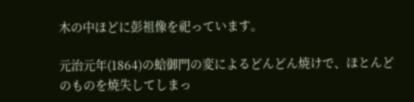木の中ほどに彭祖像を祀っています。

元治元年(1864)の蛤御門の変によるどんどん焼けで、ほとんどのものを焼失してしまっ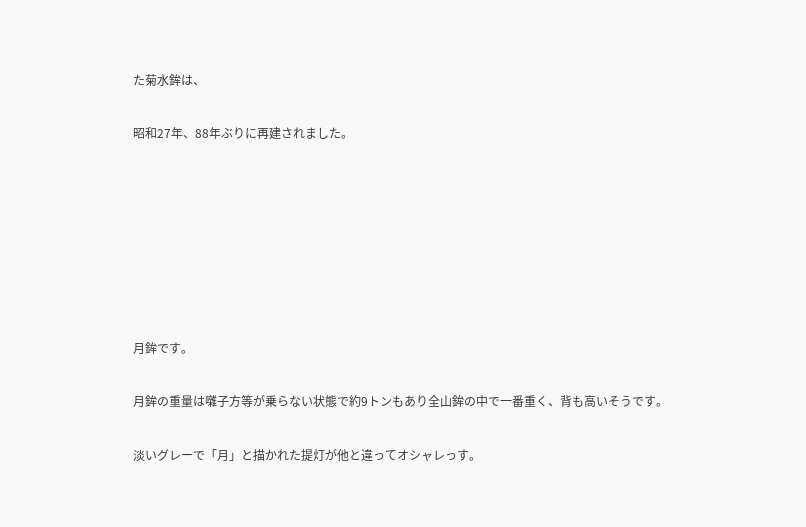た菊水鉾は、

昭和27年、88年ぶりに再建されました。







月鉾です。

月鉾の重量は囃子方等が乗らない状態で約9トンもあり全山鉾の中で一番重く、背も高いそうです。

淡いグレーで「月」と描かれた提灯が他と違ってオシャレっす。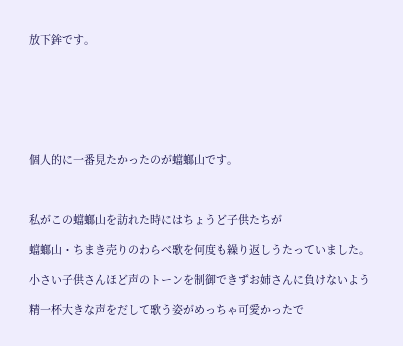放下鉾です。







個人的に一番見たかったのが蟷螂山です。



私がこの蟷螂山を訪れた時にはちょうど子供たちが

蟷螂山・ちまき売りのわらべ歌を何度も繰り返しうたっていました。

小さい子供さんほど声のトーンを制御できずお姉さんに負けないよう

精一杯大きな声をだして歌う姿がめっちゃ可愛かったで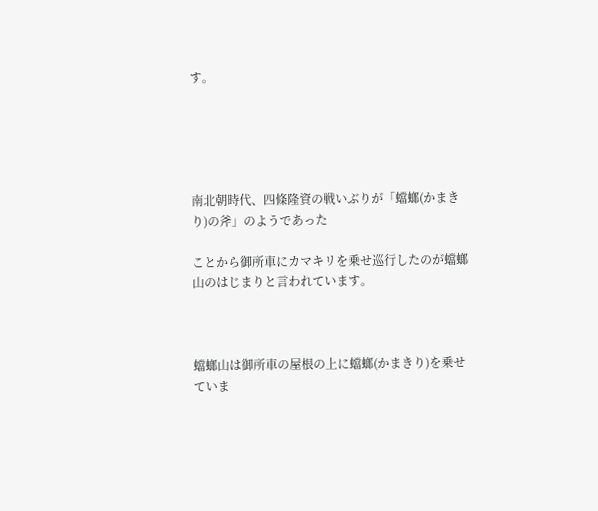す。





南北朝時代、四條隆資の戦いぶりが「蟷螂(かまきり)の斧」のようであった

ことから御所車にカマキリを乗せ巡行したのが蟷螂山のはじまりと言われています。



蟷螂山は御所車の屋根の上に蟷螂(かまきり)を乗せていま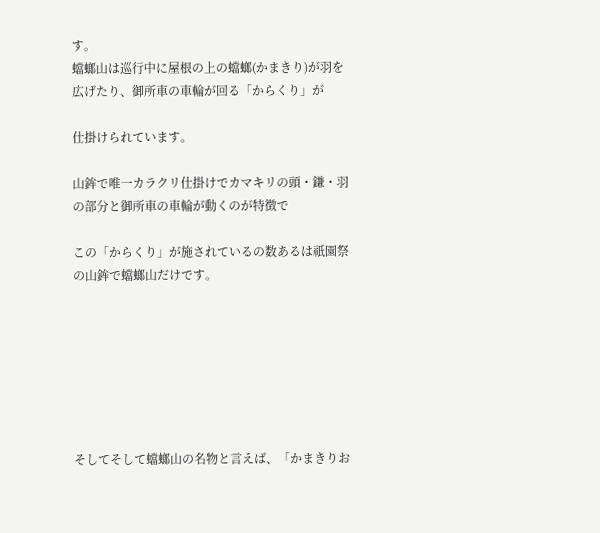す。
蟷螂山は巡行中に屋根の上の蟷螂(かまきり)が羽を広げたり、御所車の車輪が回る「からくり」が

仕掛けられています。

山鉾で唯一カラクリ仕掛けでカマキリの頭・鎌・羽の部分と御所車の車輪が動くのが特徴で

この「からくり」が施されているの数あるは祇園祭の山鉾で蟷螂山だけです。







そしてそして蟷螂山の名物と言えば、「かまきりお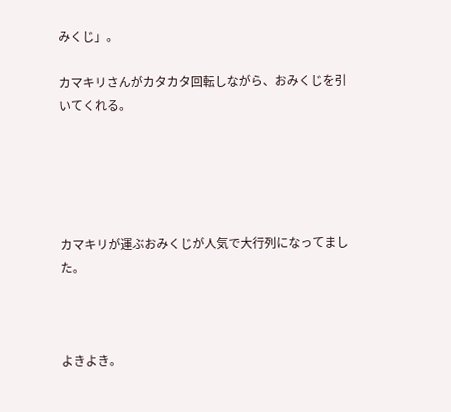みくじ」。

カマキリさんがカタカタ回転しながら、おみくじを引いてくれる。





カマキリが運ぶおみくじが人気で大行列になってました。



よきよき。